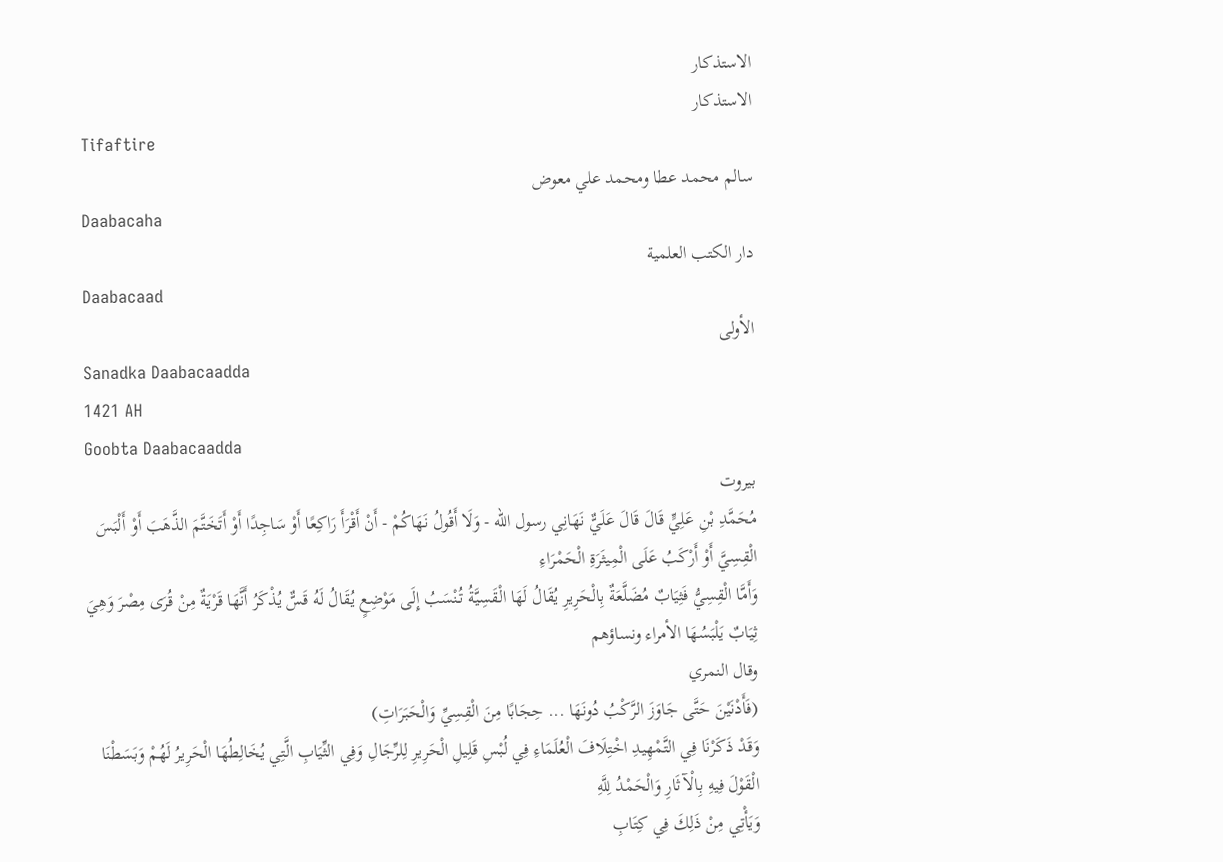الاستذكار
الاستذكار
Tifaftire
سالم محمد عطا ومحمد علي معوض
Daabacaha
دار الكتب العلمية
Daabacaad
الأولى
Sanadka Daabacaadda
1421 AH
Goobta Daabacaadda
بيروت
مُحَمَّدِ بْنِ عَلِيٍّ قَالَ قَالَ عَلَيٌّ نَهَانِي رسول الله - وَلَا أَقُولُ نَهَاكُمْ - أَنْ أَقْرَأَ رَاكِعًا أَوْ سَاجِدًا أَوْ أَتَخَتَّمَ الذَّهَبَ أَوْ أَلْبَسَ الْقِسِيَّ أَوْ أَرْكَبُ عَلَى الْمِيثَرَةِ الْحَمْرَاءِ
وَأَمَّا الْقِسِيُّ فَثِيَابٌ مُضَلَّعَةٌ بِالْحَرِيرِ يُقَالُ لَهَا الْقَسِيَّةُ تُنْسَبُ إِلَى مَوْضِعٍ يُقَالُ لَهُ قَسٌّ يُذْكَرُ أَنَّهَا قَرْيَةٌ مِنْ قُرَى مِصْرَ وَهِيَ ثِيَابٌ يَلْبَسُهَا الأمراء ونساؤهم
وقال النمري
(فَأَدْنَيْنَ حَتَّى جَاوَزَ الرَّكْبُ دُونَهَا ... حِجَابًا مِنَ الْقِسِيِّ وَالْحَبَرَاتِ)
وَقَدْ ذَكَرْنَا فِي التَّمْهِيدِ اخْتِلَافَ الْعُلَمَاءِ فِي لُبْسِ قَلِيلِ الْحَرِيرِ لِلرِّجَالِ وَفِي الثِّيَابِ الَّتِي يُخَالِطُهَا الْحَرِيرُ لَهُمْ وَبَسَطْنَا الْقَوْلَ فِيهِ بِالْآثَارِ وَالْحَمْدُ لِلَّهِ
وَيَأْتِي مِنْ ذَلِكَ فِي كِتَابِ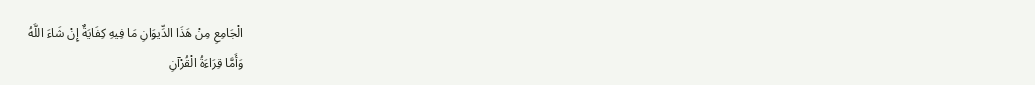الْجَامِعِ مِنْ هَذَا الدِّيوَانِ مَا فِيهِ كِفَايَةٌ إِنْ شَاءَ اللَّهُ
وَأَمَّا قِرَاءَةُ الْقُرْآنِ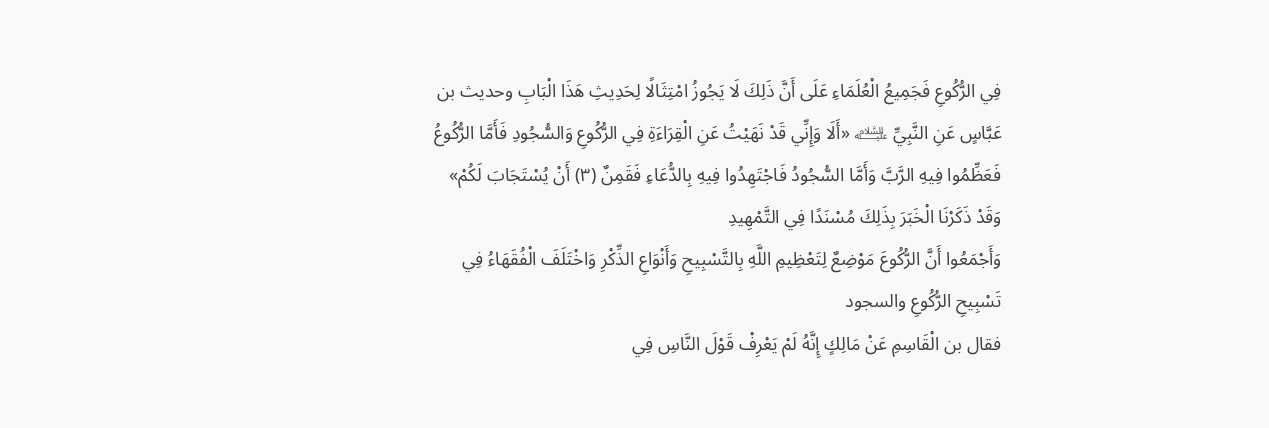فِي الرُّكُوعِ فَجَمِيعُ الْعُلَمَاءِ عَلَى أَنَّ ذَلِكَ لَا يَجُوزُ امْتِثَالًا لِحَدِيثِ هَذَا الْبَابِ وحديث بن عَبَّاسٍ عَنِ النَّبِيِّ ﵇ «أَلَا وَإِنِّي قَدْ نَهَيْتُ عَنِ الْقِرَاءَةِ فِي الرُّكُوعِ وَالسُّجُودِ فَأَمَّا الرُّكُوعُ فَعَظِّمُوا فِيهِ الرَّبَّ وَأَمَّا السُّجُودُ فَاجْتَهِدُوا فِيهِ بِالدُّعَاءِ فَقَمِنٌ (٣) أَنْ يُسْتَجَابَ لَكُمْ»
وَقَدْ ذَكَرْنَا الْخَبَرَ بِذَلِكَ مُسْنَدًا فِي التَّمْهِيدِ
وَأَجْمَعُوا أَنَّ الرُّكُوعَ مَوْضِعٌ لِتَعْظِيمِ اللَّهِ بِالتَّسْبِيحِ وَأَنْوَاعِ الذِّكْرِ وَاخْتَلَفَ الْفُقَهَاءُ فِي تَسْبِيحِ الرُّكُوعِ والسجود
فقال بن الْقَاسِمِ عَنْ مَالِكٍ إِنَّهُ لَمْ يَعْرِفْ قَوْلَ النَّاسِ فِي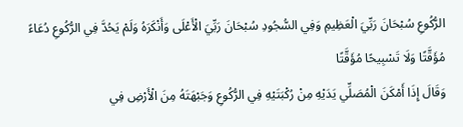الرُّكُوعِ سُبْحَانَ رَبِّيَ الْعَظِيمِ وَفِي السُّجُودِ سُبْحَانَ رَبِّيَ الْأَعْلَى وَأَنْكَرَهُ وَلَمْ يَحُدَّ فِي الرُّكُوعِ دُعَاءً مُؤَقَّتًا وَلَا تَسْبِيحًا مُؤَقَّتًا
وَقَالَ إِذَا أَمْكَنَ الْمُصَلِّي يَدَيْهِ مِنْ رُكْبَتَيْهِ فِي الرُّكُوعِ وَجَبْهَتَهُ مِنَ الْأَرْضِ فِي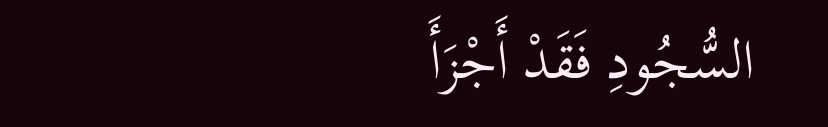السُّجُودِ فَقَدْ أَجْزَأَ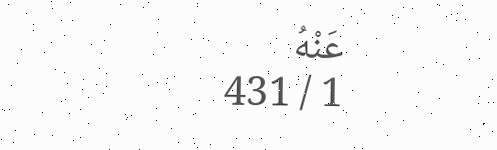عَنْهُ
1 / 431